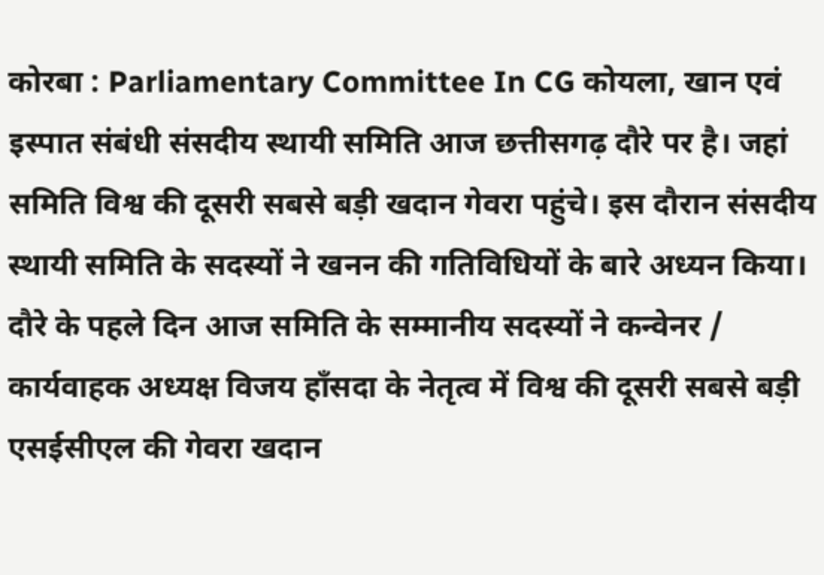कोरबा : Parliamentary Committee In CG कोयला, खान एवं इस्पात संबंधी संसदीय स्थायी समिति आज छत्तीसगढ़ दौरे पर है। जहां समिति विश्व की दूसरी सबसे बड़ी खदान गेवरा पहुंचे। इस दौरान संसदीय स्थायी समिति के सदस्यों ने खनन की गतिविधियों के बारे अध्यन किया। दौरे के पहले दिन आज समिति के सम्मानीय सदस्यों ने कन्वेनर / कार्यवाहक अध्यक्ष विजय हाँसदा के नेतृत्व में विश्व की दूसरी सबसे बड़ी एसईसीएल की गेवरा खदान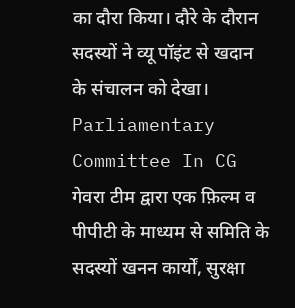का दौरा किया। दौरे के दौरान सदस्यों ने व्यू पॉइंट से खदान के संचालन को देखा।
Parliamentary Committee In CG गेवरा टीम द्वारा एक फ़िल्म व पीपीटी के माध्यम से समिति के सदस्यों खनन कार्यों, सुरक्षा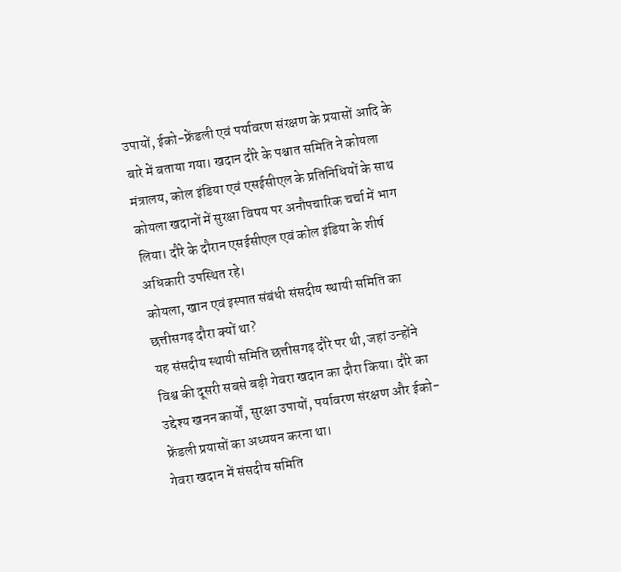उपायों, ईको-फ्रेंडली एवं पर्यावरण संरक्षण के प्रयासों आदि के बारे में बताया गया। खदान दौरे के पश्चात समिति ने कोयला मंत्रालय, कोल इंडिया एवं एसईसीएल के प्रतिनिधियों के साथ कोयला खदानों में सुरक्षा विषय पर अनौपचारिक चर्चा में भाग लिया। दौरे के दौरान एसईसीएल एवं कोल इंडिया के शीर्ष अधिकारी उपस्थित रहे।
कोयला, खान एवं इस्पात संबंधी संसदीय स्थायी समिति का छत्तीसगढ़ दौरा क्यों था?
यह संसदीय स्थायी समिति छत्तीसगढ़ दौरे पर थी, जहां उन्होंने विश्व की दूसरी सबसे बड़ी गेवरा खदान का दौरा किया। दौरे का उद्देश्य खनन कार्यों, सुरक्षा उपायों, पर्यावरण संरक्षण और ईको-फ्रेंडली प्रयासों का अध्ययन करना था।
गेवरा खदान में संसदीय समिति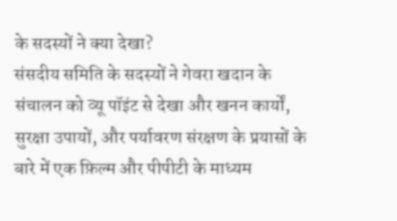के सदस्यों ने क्या देखा?
संसदीय समिति के सदस्यों ने गेवरा खदान के संचालन को व्यू पॉइंट से देखा और खनन कार्यों, सुरक्षा उपायों, और पर्यावरण संरक्षण के प्रयासों के बारे में एक फ़िल्म और पीपीटी के माध्यम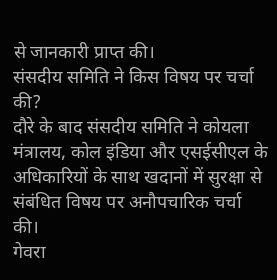से जानकारी प्राप्त की।
संसदीय समिति ने किस विषय पर चर्चा की?
दौरे के बाद संसदीय समिति ने कोयला मंत्रालय, कोल इंडिया और एसईसीएल के अधिकारियों के साथ खदानों में सुरक्षा से संबंधित विषय पर अनौपचारिक चर्चा की।
गेवरा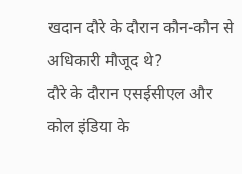खदान दौरे के दौरान कौन-कौन से अधिकारी मौजूद थे?
दौरे के दौरान एसईसीएल और कोल इंडिया के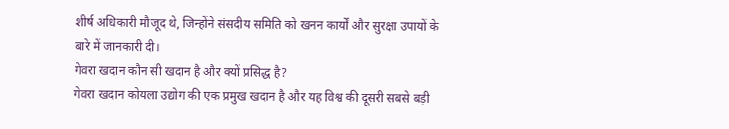शीर्ष अधिकारी मौजूद थे, जिन्होंने संसदीय समिति को खनन कार्यों और सुरक्षा उपायों के बारे में जानकारी दी।
गेवरा खदान कौन सी खदान है और क्यों प्रसिद्ध है?
गेवरा खदान कोयला उद्योग की एक प्रमुख खदान है और यह विश्व की दूसरी सबसे बड़ी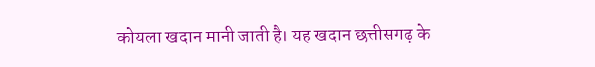कोयला खदान मानी जाती है। यह खदान छत्तीसगढ़ के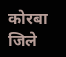कोरबा जिले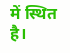में स्थित है।